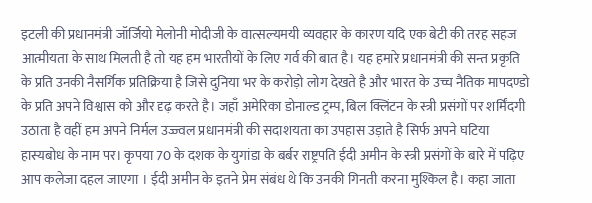इटली की प्रधानमंत्री जॉर्जियो मेलोनी मोदीजी के वात्सल्यमयी व्यवहार के कारण यदि एक बेटी की तरह सहज आत्मीयता के साथ मिलती है तो यह हम भारतीयों के लिए गर्व की बात है। यह हमारे प्रधानमंत्री की सन्त प्रकृति के प्रति उनकी नैसर्गिक प्रतिक्रिया है जिसे दुनिया भर के करोड़ो लोग देखते है और भारत के उच्च नैतिक मापदण्डो के प्रति अपने विश्वास को और दृढ़ करते है। जहाँ अमेरिका डोनाल्ड ट्रम्प, बिल क्लिंटन के स्त्री प्रसंगों पर शर्मिंदगी उठाता है वहीं हम अपने निर्मल उज्ज्वल प्रधानमंत्री की सदाशयता का उपहास उड़ाते है सिर्फ अपने घटिया हास्यबोध के नाम पर। कृपया 70 के दशक के युगांडा के बर्बर राष्ट्रपति ईदी अमीन के स्त्री प्रसंगों के बारे में पढ़िए आप कलेजा दहल जाएगा । ईदी अमीन के इतने प्रेम संबंध थे कि उनकी गिनती करना मुश्किल है। कहा जाता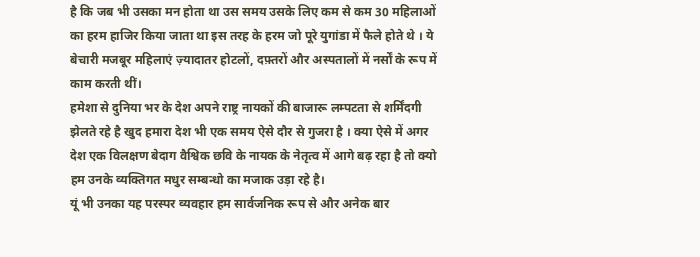है कि जब भी उसका मन होता था उस समय उसके लिए कम से कम 30 महिलाओं का हरम हाजिर किया जाता था इस तरह के हरम जो पूरे युगांडा में फैले होते थे । ये बेचारी मजबूर महिलाएं ज़्यादातर होटलों, दफ़्तरों और अस्पतालों में नर्सों के रूप में काम करती थीं।
हमेशा से दुनिया भर के देश अपने राष्ट्र नायकों की बाजारू लम्पटता से शर्मिंदगी झेलते रहे है खुद हमारा देश भी एक समय ऐसे दौर से गुजरा है । क्या ऐसे में अगर देश एक विलक्षण बेदाग वैश्विक छवि के नायक के नेतृत्व में आगे बढ़ रहा है तो क्यो हम उनके व्यक्तिगत मधुर सम्बन्धो का मजाक उड़ा रहे है।
यूं भी उनका यह परस्पर व्यवहार हम सार्वजनिक रूप से और अनेक बार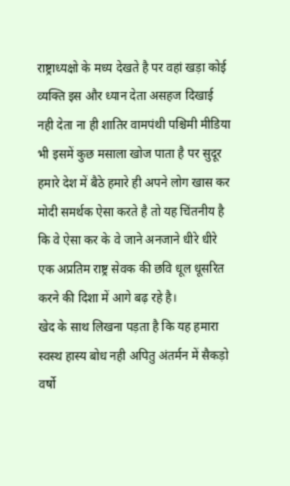राष्ट्राध्यक्षो के मध्य देखते है पर वहां खड़ा कोई व्यक्ति इस और ध्यान देता असहज दिखाई नही देता ना ही शातिर वामपंथी पश्चिमी मीडिया भी इसमें कुछ मसाला खोज पाता है पर सुदूर हमारे देश में बैठे हमारे ही अपने लोग खास कर मोदी समर्थक ऐसा करते है तो यह चिंतनीय है कि वे ऐसा कर के वे जाने अनजाने धीरे धीरे एक अप्रतिम राष्ट्र सेवक की छवि धूल धूसरित करने की दिशा में आगे बढ़ रहे है।
खेद के साथ लिखना पड़ता है कि यह हमारा स्वस्थ हास्य बोध नही अपितु अंतर्मन में सैकड़ो वर्षो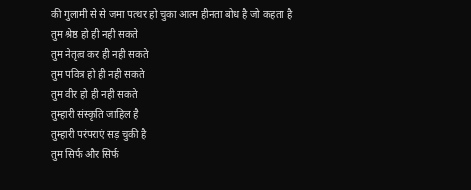की गुलामी से से जमा पत्थर हो चुका आत्म हीनता बोध है जो कहता है
तुम श्रेष्ठ हो ही नही सकते
तुम नेतृत्व कर ही नही सकते
तुम पवित्र हो ही नही सकते
तुम वीर हो ही नही सकते
तुम्हारी संस्कृति जाहिल है
तुम्हारी परंपराएं सड़ चुकी है
तुम सिर्फ और सिर्फ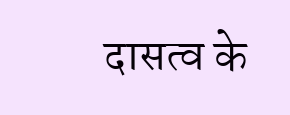दासत्व के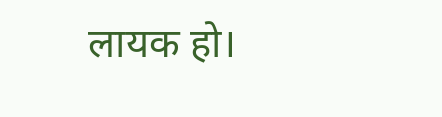लायक हो।